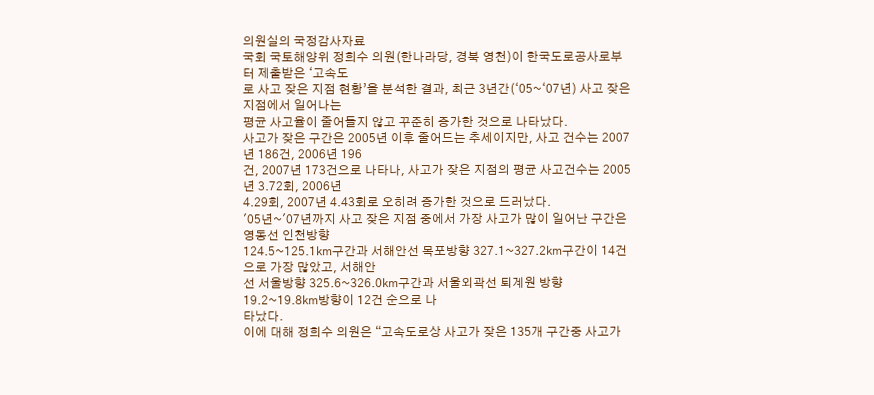의원실의 국정감사자료
국회 국토해양위 정희수 의원(한나라당, 경북 영천)이 한국도로공사로부터 제출받은 ‘고속도
로 사고 잦은 지점 현황’을 분석한 결과, 최근 3년간(‘05~‘07년) 사고 잦은 지점에서 일어나는
평균 사고율이 줄어들지 않고 꾸준히 증가한 것으로 나타났다.
사고가 잦은 구간은 2005년 이후 줄어드는 추세이지만, 사고 건수는 2007년 186건, 2006년 196
건, 2007년 173건으로 나타나, 사고가 잦은 지점의 평균 사고건수는 2005년 3.72회, 2006년
4.29회, 2007년 4.43회로 오히려 증가한 것으로 드러났다.
'05년~'07년까지 사고 잦은 지점 중에서 가장 사고가 많이 일어난 구간은 영동선 인천방향
124.5~125.1㎞구간과 서해안선 목포방향 327.1~327.2㎞구간이 14건으로 가장 많았고, 서해안
선 서울방향 325.6~326.0㎞구간과 서울외곽선 퇴계원 방향 19.2~19.8㎞방향이 12건 순으로 나
타났다.
이에 대해 정희수 의원은 “고속도로상 사고가 잦은 135개 구간중 사고가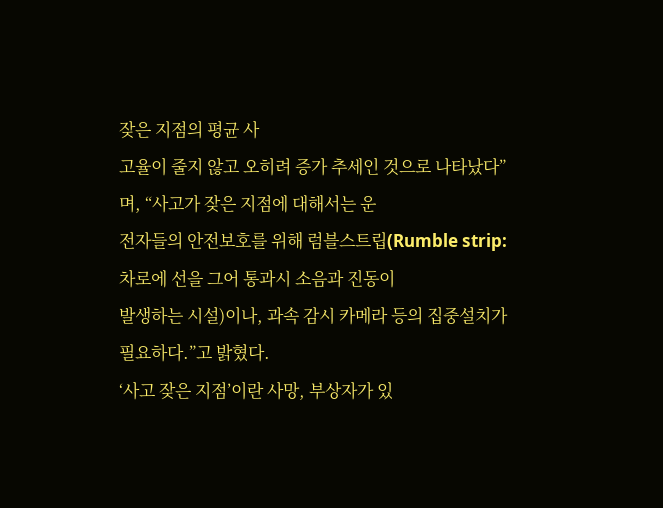잦은 지점의 평균 사
고율이 줄지 않고 오히려 증가 추세인 것으로 나타났다”며, “사고가 잦은 지점에 대해서는 운
전자들의 안전보호를 위해 럼블스트립(Rumble strip: 차로에 선을 그어 통과시 소음과 진동이
발생하는 시설)이나, 과속 감시 카메라 등의 집중설치가 필요하다.”고 밝혔다.
‘사고 잦은 지점’이란 사망, 부상자가 있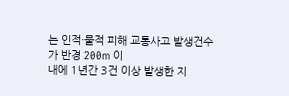는 인적·물적 피해 교통사고 발생건수가 반경 200m 이
내에 1년간 3건 이상 발생한 지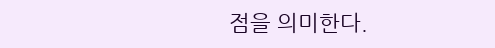점을 의미한다.